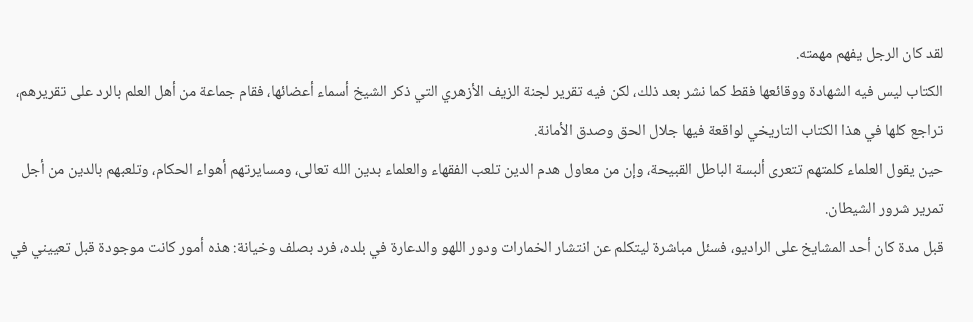لقد كان الرجل يفهم مهمته.
الكتاب ليس فيه الشهادة ووقائعها فقط كما نشر بعد ذلك، لكن فيه تقرير لجنة الزيف الأزهري التي ذكر الشيخ أسماء أعضائها، فقام جماعة من أهل العلم بالرد على تقريرهم، تراجع كلها في هذا الكتاب التاريخي لواقعة فيها جلال الحق وصدق الأمانة.
حين يقول العلماء كلمتهم تتعرى ألبسة الباطل القبيحة، وإن من معاول هدم الدين تلعب الفقهاء والعلماء بدين الله تعالى، ومسايرتهم أهواء الحكام، وتلعبهم بالدين من أجل تمرير شرور الشيطان.
قبل مدة كان أحد المشايخ على الراديو، فسئل مباشرة ليتكلم عن انتشار الخمارات ودور اللهو والدعارة في بلده، فرد بصلف وخيانة: هذه أمور كانت موجودة قبل تعييني في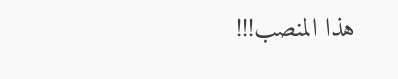هذا المنصب!!!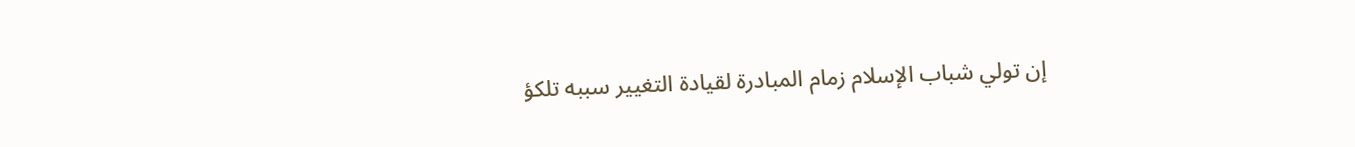إن تولي شباب الإسلام زمام المبادرة لقيادة التغيير سببه تلكؤ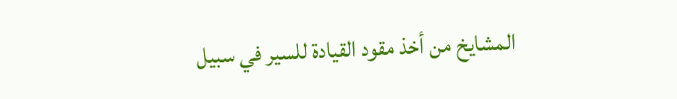المشايخ من أخذ مقود القيادة للسير في سبيل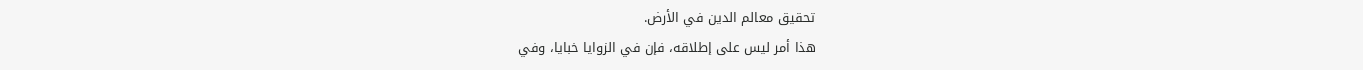تحقيق معالم الدين في الأرض.
هذا أمر ليس على إطلاقه، فإن في الزوايا خبايا، وفي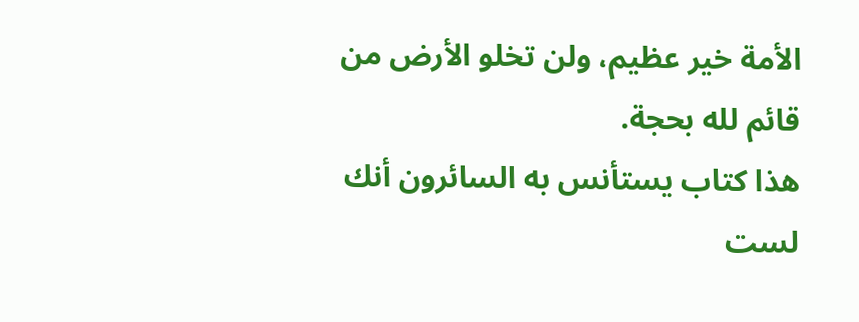الأمة خير عظيم، ولن تخلو الأرض من قائم لله بحجة.
هذا كتاب يستأنس به السائرون أنك لست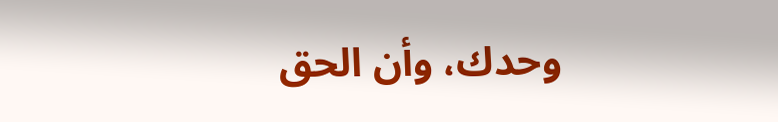وحدك، وأن الحق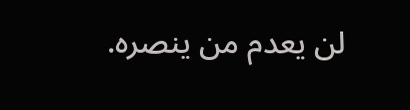لن يعدم من ينصره.